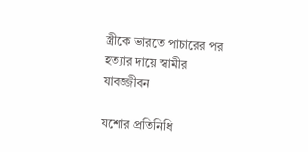স্ত্রীকে ভারতে পাচারের পর হত্যার দায়ে স্বামীর যাবজ্জীবন

যশোর প্রতিনিধি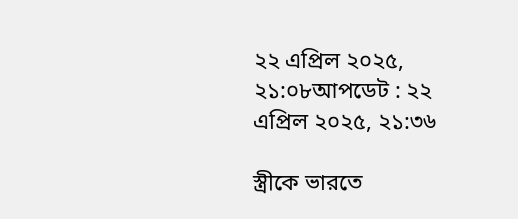২২ এপ্রিল ২০২৫, ২১:০৮আপডেট : ২২ এপ্রিল ২০২৫, ২১:৩৬

স্ত্রীকে ভারতে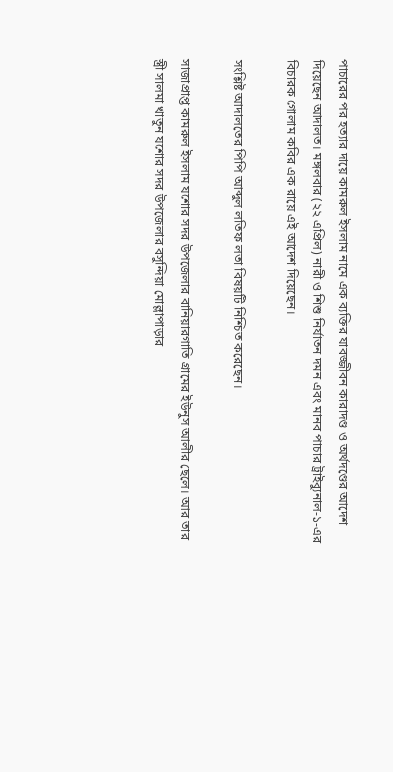পাচারের পর হত্যার দায়ে কামরুল ইসলাম নামে এক ব্যক্তির যাবজ্জীবন কারাদণ্ড ও অর্থদণ্ডের আদেশ দিয়েছেন আদালত। মঙ্গলবার (২২ এপ্রিল) নারী ও শিশু নির্যাতন দমন এবং মানব পাচার ট্রাইব্যুনাল-১-এর বিচারক গোলাম কবির এক রায়ে এই আদেশ দিয়েছেন।

সংশ্লিষ্ট আদালতের পিপি আব্দুল লতিফ লতা বিষয়টি নিশ্চিত করেছেন।

সাজাপ্রাপ্ত কামরুল ইসলাম যশোর সদর উপজেলার বানিয়ারগাতি গ্রামের ইউনুস আলীর ছেলে। আর তার স্ত্রী সালমা খাতুন যশোর সদর উপজেলার বসুন্দিয়া মোল্লাপাড়ার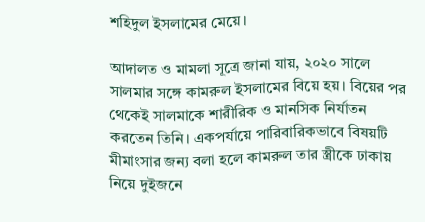শহিদুল ইসলামের মেয়ে।

আদালত ও মামলা সূত্রে জানা যায়, ২০২০ সালে সালমার সঙ্গে কামরুল ইসলামের বিয়ে হয়। বিয়ের পর থেকেই সালমাকে শারীরিক ও মানসিক নির্যাতন করতেন তিনি। একপর্যায়ে পারিবারিকভাবে বিষয়টি মীমাংসার জন্য বলা হলে কামরুল তার স্ত্রীকে ঢাকায় নিয়ে দুইজনে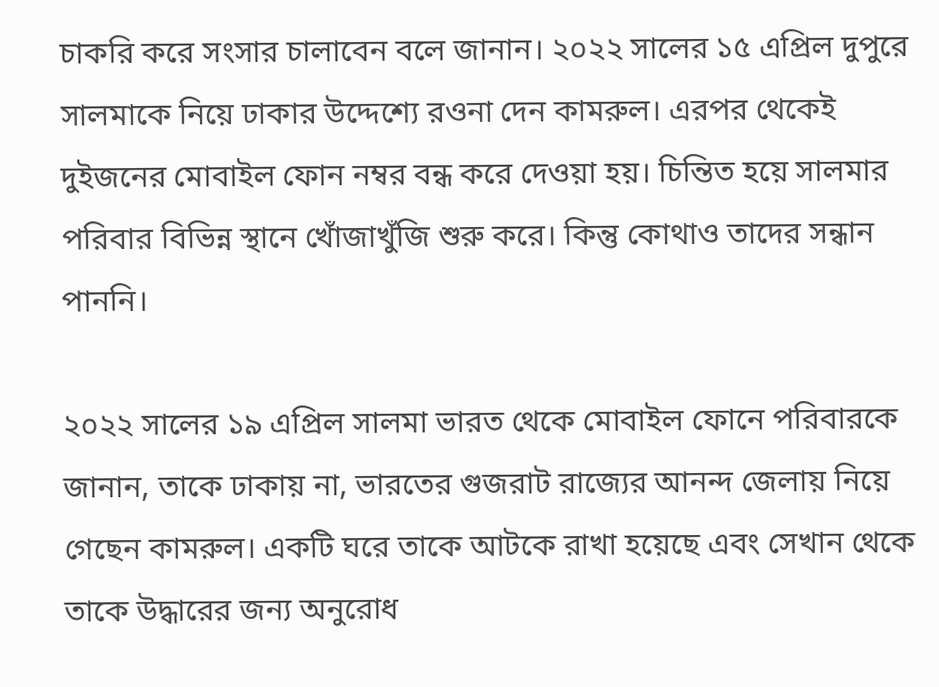চাকরি করে সংসার চালাবেন বলে জানান। ২০২২ সালের ১৫ এপ্রিল দুপুরে সালমাকে নিয়ে ঢাকার উদ্দেশ্যে রওনা দেন কামরুল। এরপর থেকেই দুইজনের মোবাইল ফোন নম্বর বন্ধ করে দেওয়া হয়। চিন্তিত হয়ে সালমার পরিবার বিভিন্ন স্থানে খোঁজাখুঁজি শুরু করে। কিন্তু কোথাও তাদের সন্ধান পাননি।

২০২২ সালের ১৯ এপ্রিল সালমা ভারত থেকে মোবাইল ফোনে পরিবারকে জানান, তাকে ঢাকায় না, ভারতের গুজরাট রাজ্যের আনন্দ জেলায় নিয়ে গেছেন কামরুল। একটি ঘরে তাকে আটকে রাখা হয়েছে এবং সেখান থেকে তাকে উদ্ধারের জন্য অনুরোধ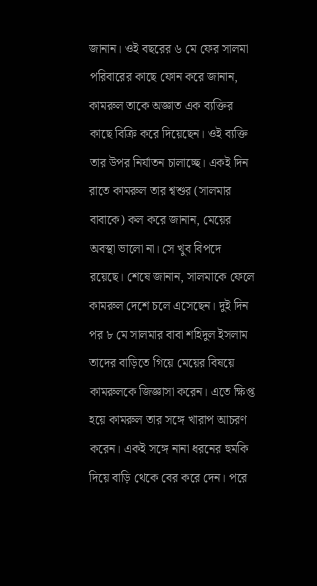জানান। ওই বছরের ৬ মে ফের সালমা পরিবারের কাছে ফোন করে জানান, কামরুল তাকে অজ্ঞাত এক ব্যক্তির কাছে বিক্রি করে দিয়েছেন। ওই ব্যক্তি তার উপর নির্যাতন চালাচ্ছে। একই দিন রাতে কামরুল তার শ্বশুর (সালমার বাবাকে) কল করে জানান, মেয়ের অবস্থা ভালো না। সে খুব বিপদে রয়েছে। শেষে জানান, সালমাকে ফেলে কামরুল দেশে চলে এসেছেন। দুই দিন পর ৮ মে সালমার বাবা শহিদুল ইসলাম তাদের বাড়িতে গিয়ে মেয়ের বিষয়ে কামরুলকে জিজ্ঞাসা করেন। এতে ক্ষিপ্ত হয়ে কামরুল তার সঙ্গে খারাপ আচরণ করেন। একই সঙ্গে নানা ধরনের হুমকি দিয়ে বাড়ি থেকে বের করে দেন। পরে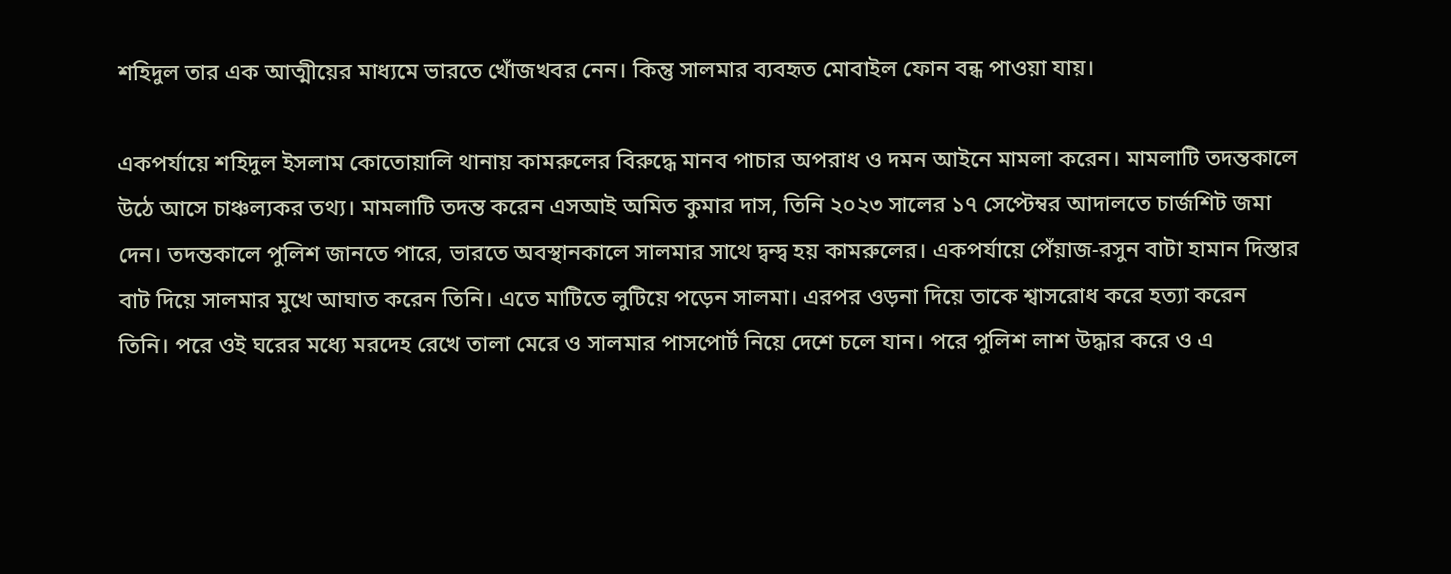শহিদুল তার এক আত্মীয়ের মাধ্যমে ভারতে খোঁজখবর নেন। কিন্তু সালমার ব্যবহৃত মোবাইল ফোন বন্ধ পাওয়া যায়।

একপর্যায়ে শহিদুল ইসলাম কোতোয়ালি থানায় কামরুলের বিরুদ্ধে মানব পাচার অপরাধ ও দমন আইনে মামলা করেন। মামলাটি তদন্তকালে উঠে আসে চাঞ্চল্যকর তথ্য। মামলাটি তদন্ত করেন এসআই অমিত কুমার দাস, তিনি ২০২৩ সালের ১৭ সেপ্টেম্বর আদালতে চার্জশিট জমা দেন। তদন্তকালে পুলিশ জানতে পারে, ভারতে অবস্থানকালে সালমার সাথে দ্বন্দ্ব হয় কামরুলের। একপর্যায়ে পেঁয়াজ-রসুন বাটা হামান দিস্তার বাট দিয়ে সালমার মুখে আঘাত করেন তিনি। এতে মাটিতে লুটিয়ে পড়েন সালমা। এরপর ওড়না দিয়ে তাকে শ্বাসরোধ করে হত্যা করেন তিনি। পরে ওই ঘরের মধ্যে মরদেহ রেখে তালা মেরে ও সালমার পাসপোর্ট নিয়ে দেশে চলে যান। পরে পুলিশ লাশ উদ্ধার করে ও এ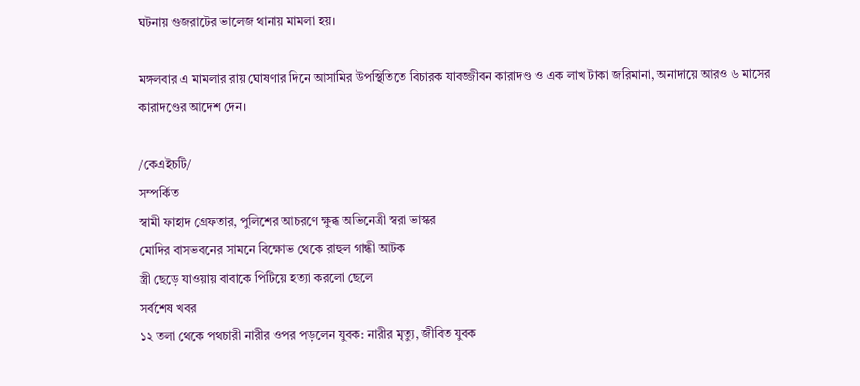ঘটনায় গুজরাটের ভালেজ থানায় মামলা হয়।

মঙ্গলবার এ মামলার রায় ঘোষণার দিনে আসামির উপস্থিতিতে বিচারক যাবজ্জীবন কারাদণ্ড ও এক লাখ টাকা জরিমানা, অনাদায়ে আরও ৬ মাসের কারাদণ্ডের আদেশ দেন।

/কেএইচটি/
সম্পর্কিত
স্বামী ফাহাদ গ্রেফতার, পুলিশের আচরণে ক্ষুব্ধ অভিনেত্রী স্বরা ভাস্কর
মোদির বাসভবনের সামনে বিক্ষোভ থেকে রাহুল গান্ধী আটক
স্ত্রী ছেড়ে যাওয়ায় বাবাকে পিটিয়ে হত্যা করলো ছেলে
সর্বশেষ খবর
১২ তলা থেকে পথচারী নারীর ওপর পড়লেন যুবক: নারীর মৃত্যু, জীবিত যুবক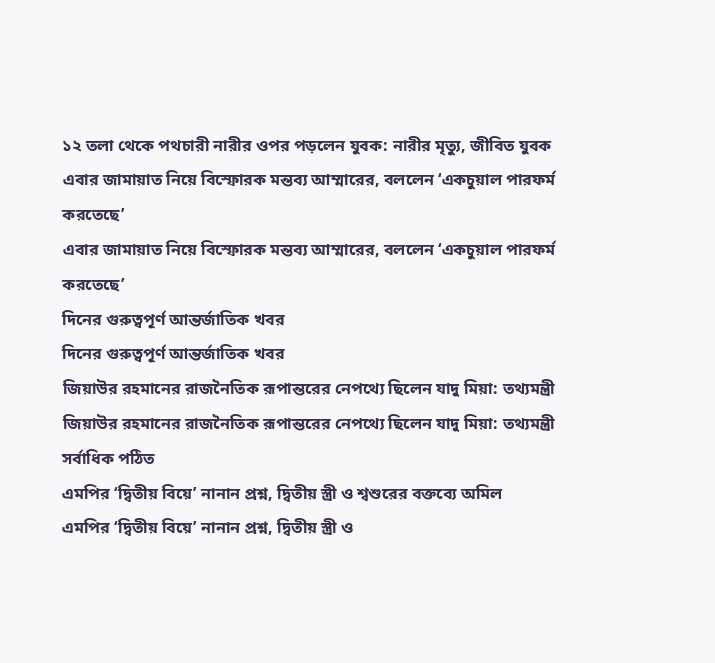১২ তলা থেকে পথচারী নারীর ওপর পড়লেন যুবক: নারীর মৃত্যু, জীবিত যুবক
এবার জামায়াত নিয়ে বিস্ফোরক মন্তব্য আম্মারের, বললেন ‘একচুয়াল পারফর্ম করতেছে’
এবার জামায়াত নিয়ে বিস্ফোরক মন্তব্য আম্মারের, বললেন ‘একচুয়াল পারফর্ম করতেছে’
দিনের গুরুত্বপূর্ণ আন্তর্জাতিক খবর
দিনের গুরুত্বপূর্ণ আন্তর্জাতিক খবর
জিয়াউর রহমানের রাজনৈতিক রূপান্তরের নেপথ্যে ছিলেন যাদু মিয়া: তথ্যমন্ত্রী
জিয়াউর রহমানের রাজনৈতিক রূপান্তরের নেপথ্যে ছিলেন যাদু মিয়া: তথ্যমন্ত্রী
সর্বাধিক পঠিত
এমপির ‘দ্বিতীয় বিয়ে’ নানান প্রশ্ন, দ্বিতীয় স্ত্রী ও শ্বশুরের বক্তব্যে অমিল
এমপির ‘দ্বিতীয় বিয়ে’ নানান প্রশ্ন, দ্বিতীয় স্ত্রী ও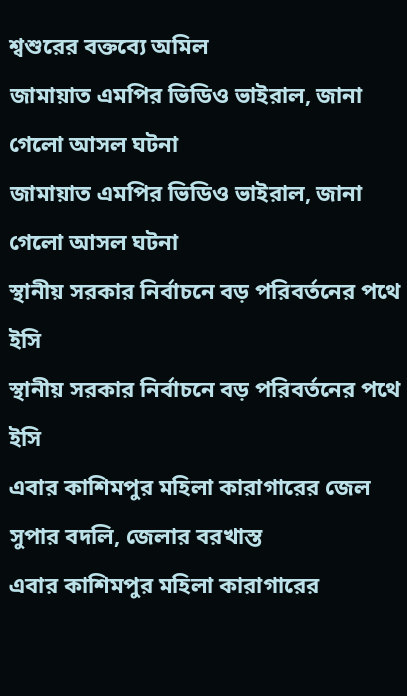শ্বশুরের বক্তব্যে অমিল
জামায়াত এমপির ভিডিও ভাইরাল, জানা গেলো আসল ঘটনা
জামায়াত এমপির ভিডিও ভাইরাল, জানা গেলো আসল ঘটনা
স্থানীয় সরকার নির্বাচনে বড় পরিবর্তনের পথে ইসি
স্থানীয় সরকার নির্বাচনে বড় পরিবর্তনের পথে ইসি
এবার কাশিমপুর মহিলা কারাগারের জেল সুপার বদলি, জেলার বরখাস্ত
এবার কাশিমপুর মহিলা কারাগারের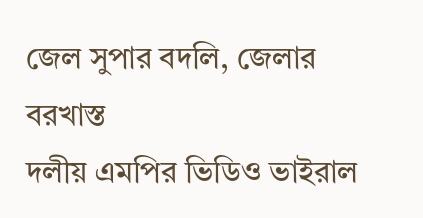জেল সুপার বদলি, জেলার বরখাস্ত
দলীয় এমপির ভিডিও ভাইরাল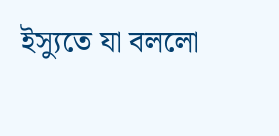ইস্যুতে যা বললো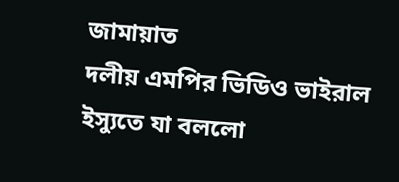জামায়াত
দলীয় এমপির ভিডিও ভাইরাল ইস্যুতে যা বললো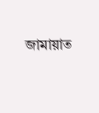জামায়াত